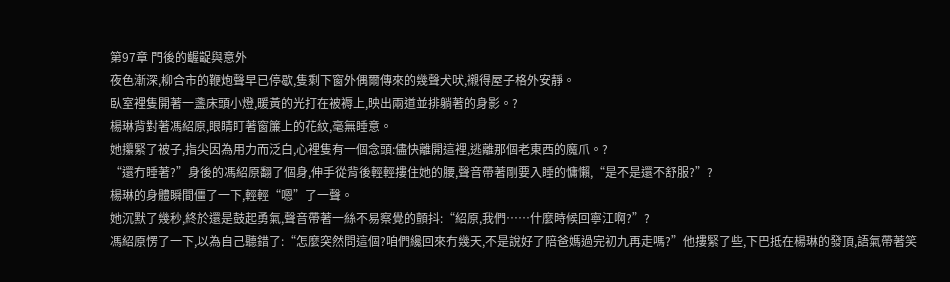第97章 門後的齷齪與意外
夜色漸深,柳合市的鞭炮聲早已停歇,隻剩下窗外偶爾傳來的幾聲犬吠,襯得屋子格外安靜。
臥室裡隻開著一盞床頭小燈,暖黃的光打在被褥上,映出兩道並排躺著的身影。?
楊琳背對著馮紹原,眼睛盯著窗簾上的花紋,毫無睡意。
她攥緊了被子,指尖因為用力而泛白,心裡隻有一個念頭:儘快離開這裡,逃離那個老東西的魔爪。?
“還冇睡著?”身後的馮紹原翻了個身,伸手從背後輕輕摟住她的腰,聲音帶著剛要入睡的慵懶,“是不是還不舒服?”?
楊琳的身體瞬間僵了一下,輕輕“嗯”了一聲。
她沉默了幾秒,終於還是鼓起勇氣,聲音帶著一絲不易察覺的顫抖:“紹原,我們……什麼時候回寧江啊?”?
馮紹原愣了一下,以為自己聽錯了:“怎麼突然問這個?咱們纔回來冇幾天,不是說好了陪爸媽過完初九再走嗎?”他摟緊了些,下巴抵在楊琳的發頂,語氣帶著笑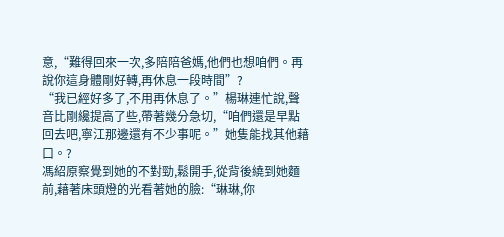意,“難得回來一次,多陪陪爸媽,他們也想咱們。再說你這身體剛好轉,再休息一段時間”?
“我已經好多了,不用再休息了。”楊琳連忙說,聲音比剛纔提高了些,帶著幾分急切,“咱們還是早點回去吧,寧江那邊還有不少事呢。”她隻能找其他藉口。?
馮紹原察覺到她的不對勁,鬆開手,從背後繞到她麵前,藉著床頭燈的光看著她的臉:“琳琳,你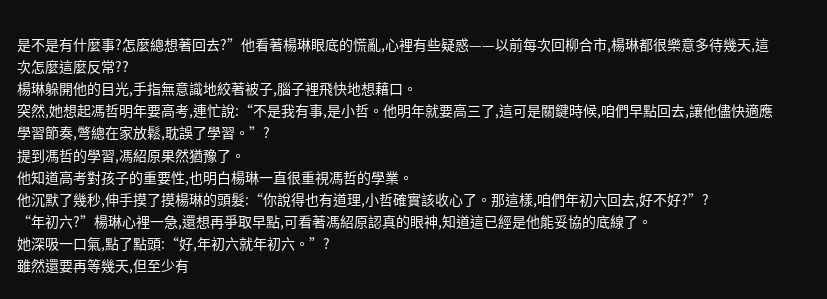是不是有什麼事?怎麼總想著回去?”他看著楊琳眼底的慌亂,心裡有些疑惑——以前每次回柳合市,楊琳都很樂意多待幾天,這次怎麼這麼反常??
楊琳躲開他的目光,手指無意識地絞著被子,腦子裡飛快地想藉口。
突然,她想起馮哲明年要高考,連忙說:“不是我有事,是小哲。他明年就要高三了,這可是關鍵時候,咱們早點回去,讓他儘快適應學習節奏,彆總在家放鬆,耽誤了學習。”?
提到馮哲的學習,馮紹原果然猶豫了。
他知道高考對孩子的重要性,也明白楊琳一直很重視馮哲的學業。
他沉默了幾秒,伸手摸了摸楊琳的頭髮:“你說得也有道理,小哲確實該收心了。那這樣,咱們年初六回去,好不好?”?
“年初六?”楊琳心裡一急,還想再爭取早點,可看著馮紹原認真的眼神,知道這已經是他能妥協的底線了。
她深吸一口氣,點了點頭:“好,年初六就年初六。”?
雖然還要再等幾天,但至少有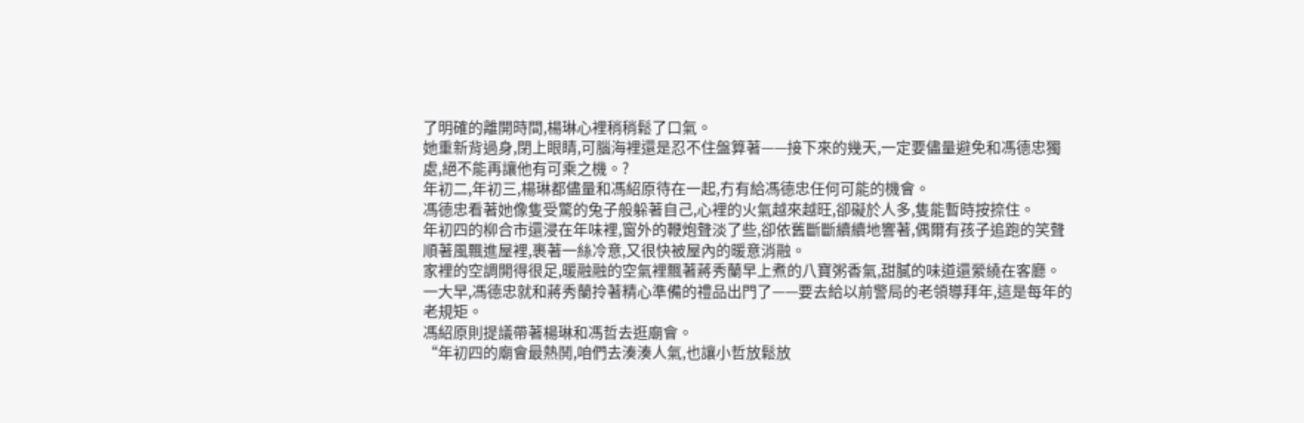了明確的離開時間,楊琳心裡稍稍鬆了口氣。
她重新背過身,閉上眼睛,可腦海裡還是忍不住盤算著——接下來的幾天,一定要儘量避免和馮德忠獨處,絕不能再讓他有可乘之機。?
年初二,年初三,楊琳都儘量和馮紹原待在一起,冇有給馮德忠任何可能的機會。
馮德忠看著她像隻受驚的兔子般躲著自己,心裡的火氣越來越旺,卻礙於人多,隻能暫時按捺住。
年初四的柳合市還浸在年味裡,窗外的鞭炮聲淡了些,卻依舊斷斷續續地響著,偶爾有孩子追跑的笑聲順著風飄進屋裡,裹著一絲冷意,又很快被屋內的暖意消融。
家裡的空調開得很足,暖融融的空氣裡飄著蔣秀蘭早上煮的八寶粥香氣,甜膩的味道還縈繞在客廳。
一大早,馮德忠就和蔣秀蘭拎著精心準備的禮品出門了——要去給以前警局的老領導拜年,這是每年的老規矩。
馮紹原則提議帶著楊琳和馮哲去逛廟會。
“年初四的廟會最熱鬨,咱們去湊湊人氣,也讓小哲放鬆放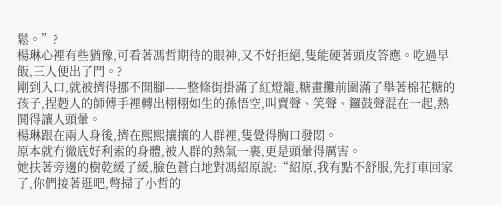鬆。”?
楊琳心裡有些猶豫,可看著馮哲期待的眼神,又不好拒絕,隻能硬著頭皮答應。吃過早飯,三人便出了門。?
剛到入口,就被擠得挪不開腳——整條街掛滿了紅燈籠,糖畫攤前圍滿了舉著棉花糖的孩子,捏麪人的師傅手裡轉出栩栩如生的孫悟空,叫賣聲、笑聲、鑼鼓聲混在一起,熱鬨得讓人頭暈。
楊琳跟在兩人身後,擠在熙熙攘攘的人群裡,隻覺得胸口發悶。
原本就冇徹底好利索的身體,被人群的熱氣一裹,更是頭暈得厲害。
她扶著旁邊的樹乾緩了緩,臉色蒼白地對馮紹原說:“紹原,我有點不舒服,先打車回家了,你們接著逛吧,彆掃了小哲的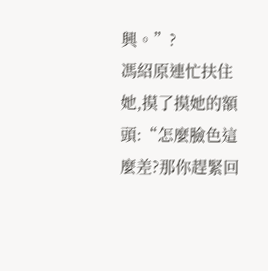興。”?
馮紹原連忙扶住她,摸了摸她的額頭:“怎麼臉色這麼差?那你趕緊回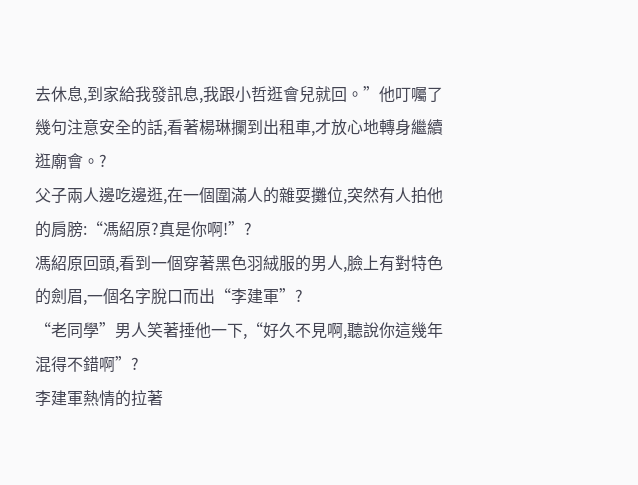去休息,到家給我發訊息,我跟小哲逛會兒就回。”他叮囑了幾句注意安全的話,看著楊琳攔到出租車,才放心地轉身繼續逛廟會。?
父子兩人邊吃邊逛,在一個圍滿人的雜耍攤位,突然有人拍他的肩膀:“馮紹原?真是你啊!”?
馮紹原回頭,看到一個穿著黑色羽絨服的男人,臉上有對特色的劍眉,一個名字脫口而出“李建軍”?
“老同學”男人笑著捶他一下,“好久不見啊,聽說你這幾年混得不錯啊”?
李建軍熱情的拉著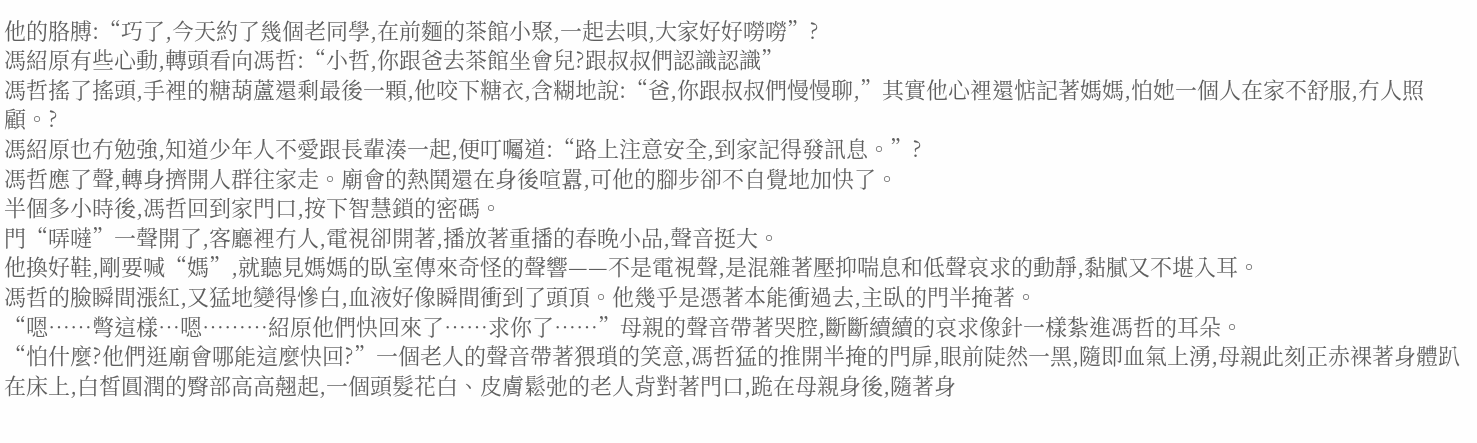他的胳膊:“巧了,今天約了幾個老同學,在前麵的茶館小聚,一起去唄,大家好好嘮嘮”?
馮紹原有些心動,轉頭看向馮哲:“小哲,你跟爸去茶館坐會兒?跟叔叔們認識認識”
馮哲搖了搖頭,手裡的糖葫蘆還剩最後一顆,他咬下糖衣,含糊地說:“爸,你跟叔叔們慢慢聊,”其實他心裡還惦記著媽媽,怕她一個人在家不舒服,冇人照顧。?
馮紹原也冇勉強,知道少年人不愛跟長輩湊一起,便叮囑道:“路上注意安全,到家記得發訊息。”?
馮哲應了聲,轉身擠開人群往家走。廟會的熱鬨還在身後喧囂,可他的腳步卻不自覺地加快了。
半個多小時後,馮哲回到家門口,按下智慧鎖的密碼。
門“哢噠”一聲開了,客廳裡冇人,電視卻開著,播放著重播的春晚小品,聲音挺大。
他換好鞋,剛要喊“媽”,就聽見媽媽的臥室傳來奇怪的聲響——不是電視聲,是混雜著壓抑喘息和低聲哀求的動靜,黏膩又不堪入耳。
馮哲的臉瞬間漲紅,又猛地變得慘白,血液好像瞬間衝到了頭頂。他幾乎是憑著本能衝過去,主臥的門半掩著。
“嗯……彆這樣…嗯………紹原他們快回來了……求你了……”母親的聲音帶著哭腔,斷斷續續的哀求像針一樣紮進馮哲的耳朵。
“怕什麼?他們逛廟會哪能這麼快回?”一個老人的聲音帶著猥瑣的笑意,馮哲猛的推開半掩的門扉,眼前陡然一黑,隨即血氣上湧,母親此刻正赤裸著身體趴在床上,白皙圓潤的臀部高高翹起,一個頭髮花白、皮膚鬆弛的老人背對著門口,跪在母親身後,隨著身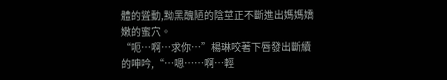體的聳動,黝黑醜陋的陰莖正不斷進出媽媽嬌嫩的蜜穴。
“呃…啊…求你…”楊琳咬著下唇發出斷續的呻吟,“…嗯……啊…輕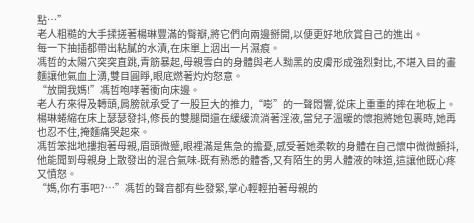點…”
老人粗糙的大手揉搓著楊琳豐滿的臀瓣,將它們向兩邊掰開,以便更好地欣賞自己的進出。
每一下抽插都帶出粘膩的水漬,在床單上洇出一片濕痕。
馮哲的太陽穴突突直跳,青筋暴起,母親雪白的身體與老人黝黑的皮膚形成強烈對比,不堪入目的畫麵讓他氣血上湧,雙目圓睜,眼底燃著灼灼怒意。
“放開我媽!”馮哲咆哮著衝向床邊。
老人冇來得及轉頭,肩膀就承受了一股巨大的推力,“嘭”的一聲悶響,從床上重重的摔在地板上。
楊琳蜷縮在床上瑟瑟發抖,修長的雙腿間還在緩緩流淌著淫液,當兒子溫暖的懷抱將她包裹時,她再也忍不住,掩麵痛哭起來。
馮哲笨拙地摟抱著母親,眉頭微蹙,眼裡滿是焦急的擔憂,感受著她柔軟的身體在自己懷中微微顫抖,他能聞到母親身上散發出的混合氣味-既有熟悉的體香,又有陌生的男人體液的味道,這讓他既心疼又憤怒。
“媽,你冇事吧?…”馮哲的聲音都有些發緊,掌心輕輕拍著母親的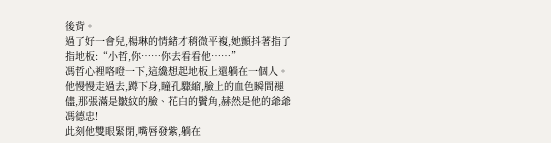後背。
過了好一會兒,楊琳的情緒才稍微平複,她顫抖著指了指地板:“小哲,你……你去看看他……”
馮哲心裡咯噔一下,這纔想起地板上還躺在一個人。
他慢慢走過去,蹲下身,瞳孔驟縮,臉上的血色瞬間褪儘,那張滿是皺紋的臉、花白的鬢角,赫然是他的爺爺馮德忠!
此刻他雙眼緊閉,嘴唇發紫,躺在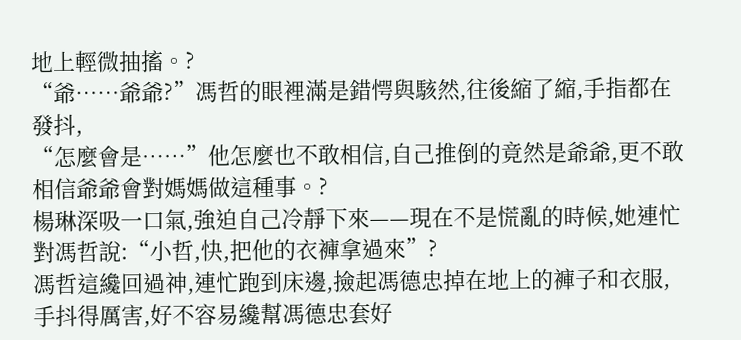地上輕微抽搐。?
“爺……爺爺?”馮哲的眼裡滿是錯愕與駭然,往後縮了縮,手指都在發抖,
“怎麼會是……”他怎麼也不敢相信,自己推倒的竟然是爺爺,更不敢相信爺爺會對媽媽做這種事。?
楊琳深吸一口氣,強迫自己冷靜下來——現在不是慌亂的時候,她連忙對馮哲說:“小哲,快,把他的衣褲拿過來”?
馮哲這纔回過神,連忙跑到床邊,撿起馮德忠掉在地上的褲子和衣服,手抖得厲害,好不容易纔幫馮德忠套好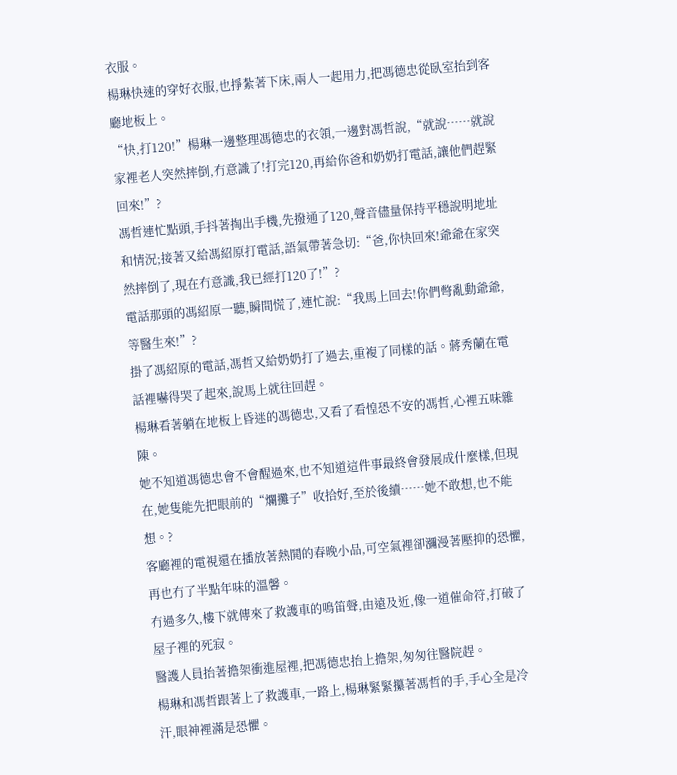衣服。
楊琳快速的穿好衣服,也掙紮著下床,兩人一起用力,把馮德忠從臥室抬到客廳地板上。
“快,打120!”楊琳一邊整理馮德忠的衣領,一邊對馮哲說,“就說……就說家裡老人突然摔倒,冇意識了!打完120,再給你爸和奶奶打電話,讓他們趕緊回來!”?
馮哲連忙點頭,手抖著掏出手機,先撥通了120,聲音儘量保持平穩說明地址和情況;接著又給馮紹原打電話,語氣帶著急切:“爸,你快回來!爺爺在家突然摔倒了,現在冇意識,我已經打120了!”?
電話那頭的馮紹原一聽,瞬間慌了,連忙說:“我馬上回去!你們彆亂動爺爺,等醫生來!”?
掛了馮紹原的電話,馮哲又給奶奶打了過去,重複了同樣的話。蔣秀蘭在電話裡嚇得哭了起來,說馬上就往回趕。
楊琳看著躺在地板上昏迷的馮德忠,又看了看惶恐不安的馮哲,心裡五味雜陳。
她不知道馮德忠會不會醒過來,也不知道這件事最終會發展成什麼樣,但現在,她隻能先把眼前的“爛攤子”收拾好,至於後續……她不敢想,也不能想。?
客廳裡的電視還在播放著熱鬨的春晚小品,可空氣裡卻瀰漫著壓抑的恐懼,再也冇了半點年味的溫馨。
冇過多久,樓下就傳來了救護車的鳴笛聲,由遠及近,像一道催命符,打破了屋子裡的死寂。
醫護人員抬著擔架衝進屋裡,把馮德忠抬上擔架,匆匆往醫院趕。
楊琳和馮哲跟著上了救護車,一路上,楊琳緊緊攥著馮哲的手,手心全是冷汗,眼神裡滿是恐懼。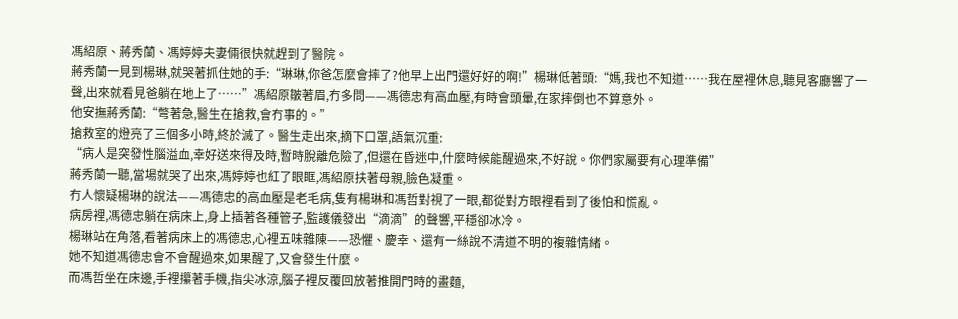馮紹原、蔣秀蘭、馮婷婷夫妻倆很快就趕到了醫院。
蔣秀蘭一見到楊琳,就哭著抓住她的手:“琳琳,你爸怎麼會摔了?他早上出門還好好的啊!”楊琳低著頭:“媽,我也不知道……我在屋裡休息,聽見客廳響了一聲,出來就看見爸躺在地上了……”馮紹原皺著眉,冇多問——馮德忠有高血壓,有時會頭暈,在家摔倒也不算意外。
他安撫蔣秀蘭:“彆著急,醫生在搶救,會冇事的。”
搶救室的燈亮了三個多小時,終於滅了。醫生走出來,摘下口罩,語氣沉重:
“病人是突發性腦溢血,幸好送來得及時,暫時脫離危險了,但還在昏迷中,什麼時候能醒過來,不好說。你們家屬要有心理準備”
蔣秀蘭一聽,當場就哭了出來,馮婷婷也紅了眼眶,馮紹原扶著母親,臉色凝重。
冇人懷疑楊琳的說法——馮德忠的高血壓是老毛病,隻有楊琳和馮哲對視了一眼,都從對方眼裡看到了後怕和慌亂。
病房裡,馮德忠躺在病床上,身上插著各種管子,監護儀發出“滴滴”的聲響,平穩卻冰冷。
楊琳站在角落,看著病床上的馮德忠,心裡五味雜陳——恐懼、慶幸、還有一絲說不清道不明的複雜情緒。
她不知道馮德忠會不會醒過來,如果醒了,又會發生什麼。
而馮哲坐在床邊,手裡攥著手機,指尖冰涼,腦子裡反覆回放著推開門時的畫麵,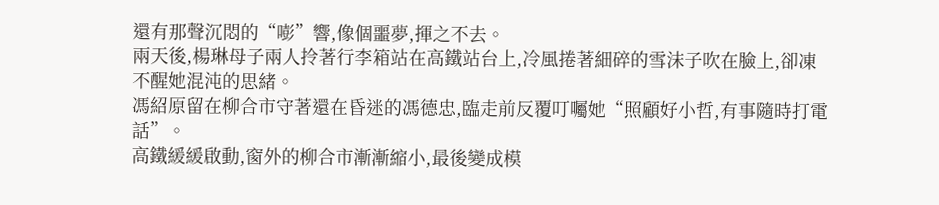還有那聲沉悶的“嘭”響,像個噩夢,揮之不去。
兩天後,楊琳母子兩人拎著行李箱站在高鐵站台上,冷風捲著細碎的雪沫子吹在臉上,卻凍不醒她混沌的思緒。
馮紹原留在柳合市守著還在昏迷的馮德忠,臨走前反覆叮囑她“照顧好小哲,有事隨時打電話”。
高鐵緩緩啟動,窗外的柳合市漸漸縮小,最後變成模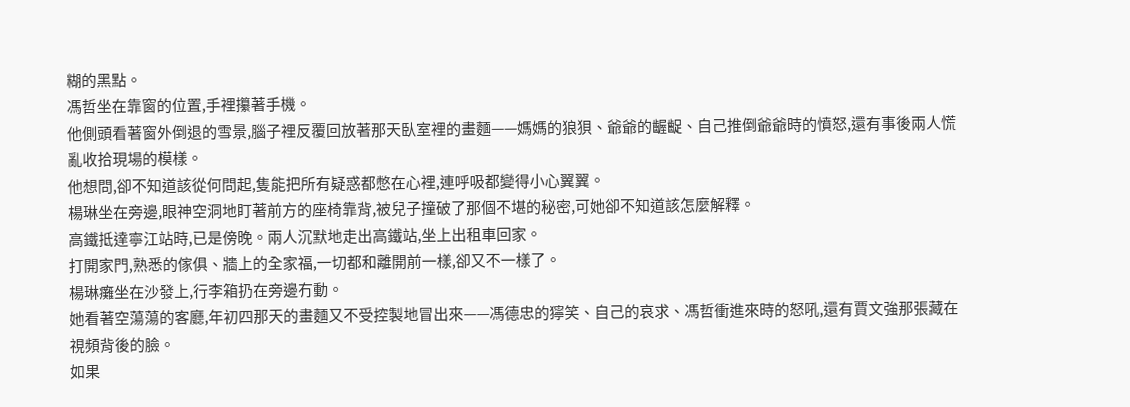糊的黑點。
馮哲坐在靠窗的位置,手裡攥著手機。
他側頭看著窗外倒退的雪景,腦子裡反覆回放著那天臥室裡的畫麵——媽媽的狼狽、爺爺的齷齪、自己推倒爺爺時的憤怒,還有事後兩人慌亂收拾現場的模樣。
他想問,卻不知道該從何問起,隻能把所有疑惑都憋在心裡,連呼吸都變得小心翼翼。
楊琳坐在旁邊,眼神空洞地盯著前方的座椅靠背,被兒子撞破了那個不堪的秘密,可她卻不知道該怎麼解釋。
高鐵抵達寧江站時,已是傍晚。兩人沉默地走出高鐵站,坐上出租車回家。
打開家門,熟悉的傢俱、牆上的全家福,一切都和離開前一樣,卻又不一樣了。
楊琳癱坐在沙發上,行李箱扔在旁邊冇動。
她看著空蕩蕩的客廳,年初四那天的畫麵又不受控製地冒出來——馮德忠的獰笑、自己的哀求、馮哲衝進來時的怒吼,還有賈文強那張藏在視頻背後的臉。
如果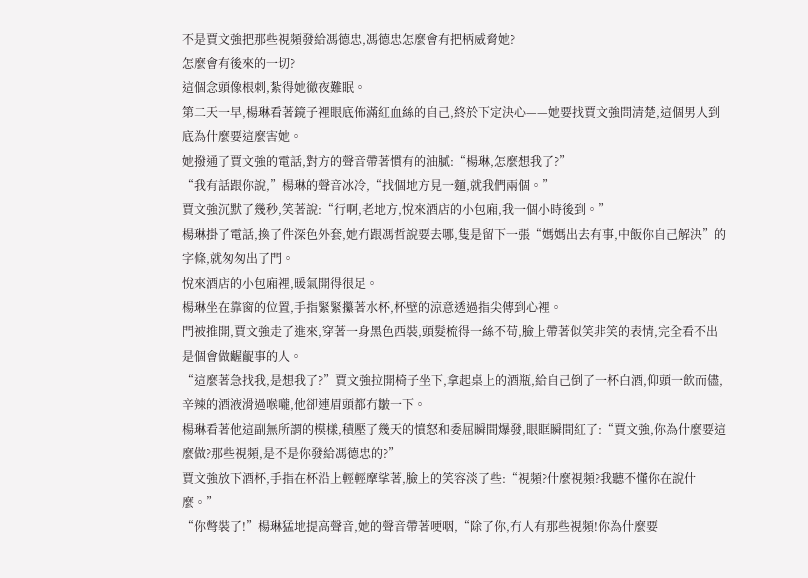不是賈文強把那些視頻發給馮德忠,馮德忠怎麼會有把柄威脅她?
怎麼會有後來的一切?
這個念頭像根刺,紮得她徹夜難眠。
第二天一早,楊琳看著鏡子裡眼底佈滿紅血絲的自己,終於下定決心——她要找賈文強問清楚,這個男人到底為什麼要這麼害她。
她撥通了賈文強的電話,對方的聲音帶著慣有的油膩:“楊琳,怎麼想我了?”
“我有話跟你說,”楊琳的聲音冰冷,“找個地方見一麵,就我們兩個。”
賈文強沉默了幾秒,笑著說:“行啊,老地方,悅來酒店的小包廂,我一個小時後到。”
楊琳掛了電話,換了件深色外套,她冇跟馮哲說要去哪,隻是留下一張“媽媽出去有事,中飯你自己解決”的字條,就匆匆出了門。
悅來酒店的小包廂裡,暖氣開得很足。
楊琳坐在靠窗的位置,手指緊緊攥著水杯,杯壁的涼意透過指尖傳到心裡。
門被推開,賈文強走了進來,穿著一身黑色西裝,頭髮梳得一絲不苟,臉上帶著似笑非笑的表情,完全看不出是個會做齷齪事的人。
“這麼著急找我,是想我了?”賈文強拉開椅子坐下,拿起桌上的酒瓶,給自己倒了一杯白酒,仰頭一飲而儘,辛辣的酒液滑過喉嚨,他卻連眉頭都冇皺一下。
楊琳看著他這副無所謂的模樣,積壓了幾天的憤怒和委屈瞬間爆發,眼眶瞬間紅了:“賈文強,你為什麼要這麼做?那些視頻,是不是你發給馮德忠的?”
賈文強放下酒杯,手指在杯沿上輕輕摩挲著,臉上的笑容淡了些:“視頻?什麼視頻?我聽不懂你在說什麼。”
“你彆裝了!”楊琳猛地提高聲音,她的聲音帶著哽咽,“除了你,冇人有那些視頻!你為什麼要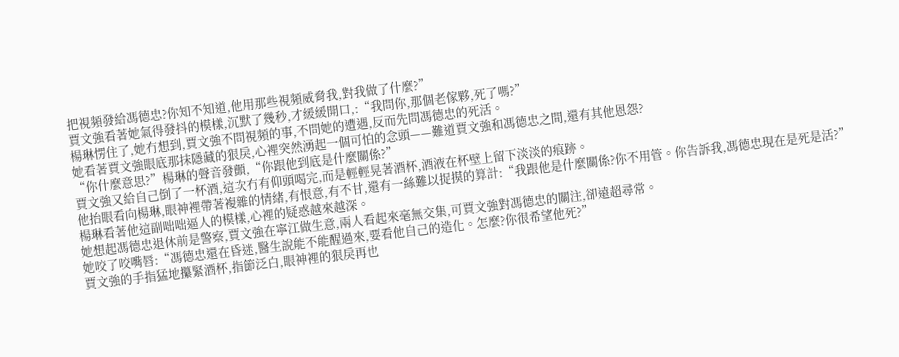把視頻發給馮德忠?你知不知道,他用那些視頻威脅我,對我做了什麼?”
賈文強看著她氣得發抖的模樣,沉默了幾秒,才緩緩開口,:“我問你,那個老傢夥,死了嗎?”
楊琳愣住了,她冇想到,賈文強不問視頻的事,不問她的遭遇,反而先問馮德忠的死活。
她看著賈文強眼底那抹隱藏的狠戾,心裡突然湧起一個可怕的念頭——難道賈文強和馮德忠之間,還有其他恩怨?
“你什麼意思?”楊琳的聲音發顫,“你跟他到底是什麼關係?”
賈文強又給自己倒了一杯酒,這次冇有仰頭喝完,而是輕輕晃著酒杯,酒液在杯壁上留下淡淡的痕跡。
他抬眼看向楊琳,眼神裡帶著複雜的情緒,有恨意,有不甘,還有一絲難以捉摸的算計:“我跟他是什麼關係?你不用管。你告訴我,馮德忠現在是死是活?”
楊琳看著他這副咄咄逼人的模樣,心裡的疑惑越來越深。
她想起馮德忠退休前是警察,賈文強在寧江做生意,兩人看起來毫無交集,可賈文強對馮德忠的關注,卻遠超尋常。
她咬了咬嘴唇:“馮德忠還在昏迷,醫生說能不能醒過來,要看他自己的造化。怎麼?你很希望他死?”
賈文強的手指猛地攥緊酒杯,指節泛白,眼神裡的狠戾再也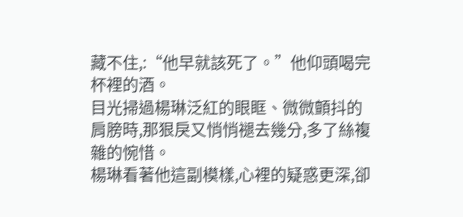藏不住,:“他早就該死了。”他仰頭喝完杯裡的酒。
目光掃過楊琳泛紅的眼眶、微微顫抖的肩膀時,那狠戾又悄悄褪去幾分,多了絲複雜的惋惜。
楊琳看著他這副模樣,心裡的疑惑更深,卻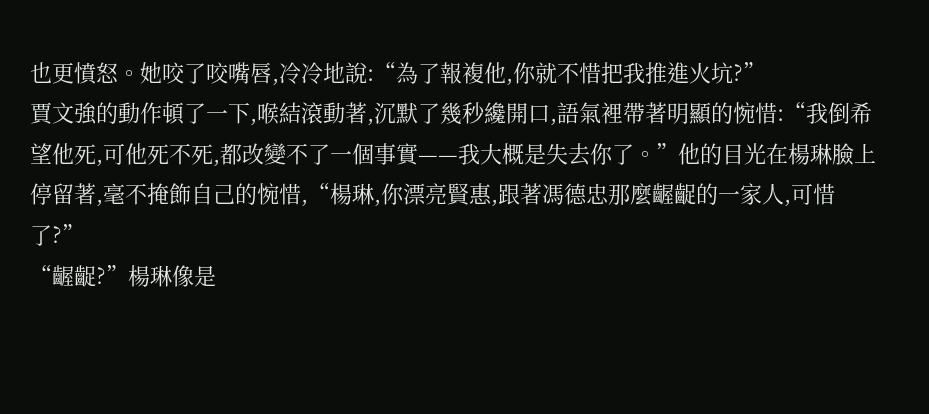也更憤怒。她咬了咬嘴唇,冷冷地說:“為了報複他,你就不惜把我推進火坑?”
賈文強的動作頓了一下,喉結滾動著,沉默了幾秒纔開口,語氣裡帶著明顯的惋惜:“我倒希望他死,可他死不死,都改變不了一個事實——我大概是失去你了。”他的目光在楊琳臉上停留著,毫不掩飾自己的惋惜,“楊琳,你漂亮賢惠,跟著馮德忠那麼齷齪的一家人,可惜了?”
“齷齪?”楊琳像是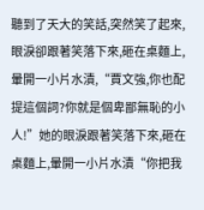聽到了天大的笑話,突然笑了起來,眼淚卻跟著笑落下來,砸在桌麵上,暈開一小片水漬,“賈文強,你也配提這個詞?你就是個卑鄙無恥的小人!”她的眼淚跟著笑落下來,砸在桌麵上,暈開一小片水漬“你把我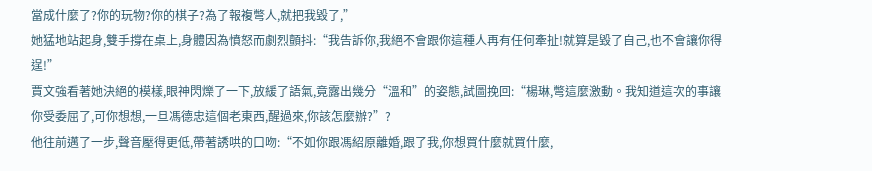當成什麼了?你的玩物?你的棋子?為了報複彆人,就把我毀了,”
她猛地站起身,雙手撐在桌上,身體因為憤怒而劇烈顫抖:“我告訴你,我絕不會跟你這種人再有任何牽扯!就算是毀了自己,也不會讓你得逞!”
賈文強看著她決絕的模樣,眼神閃爍了一下,放緩了語氣,竟露出幾分“溫和”的姿態,試圖挽回:“楊琳,彆這麼激動。我知道這次的事讓你受委屈了,可你想想,一旦馮德忠這個老東西,醒過來,你該怎麼辦?”?
他往前邁了一步,聲音壓得更低,帶著誘哄的口吻:“不如你跟馮紹原離婚,跟了我,你想買什麼就買什麼,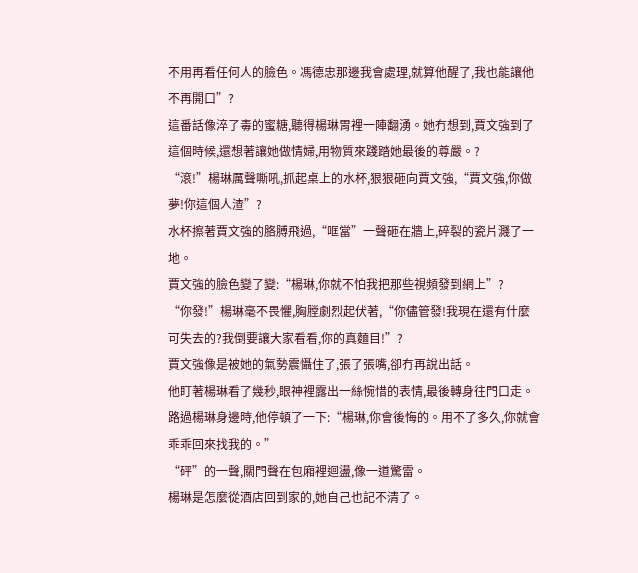不用再看任何人的臉色。馮德忠那邊我會處理,就算他醒了,我也能讓他不再開口”?
這番話像淬了毒的蜜糖,聽得楊琳胃裡一陣翻湧。她冇想到,賈文強到了這個時候,還想著讓她做情婦,用物質來踐踏她最後的尊嚴。?
“滾!”楊琳厲聲嘶吼,抓起桌上的水杯,狠狠砸向賈文強,“賈文強,你做夢!你這個人渣”?
水杯擦著賈文強的胳膊飛過,“哐當”一聲砸在牆上,碎裂的瓷片濺了一地。
賈文強的臉色變了變:“楊琳,你就不怕我把那些視頻發到網上”?
“你發!”楊琳毫不畏懼,胸膛劇烈起伏著,“你儘管發!我現在還有什麼可失去的?我倒要讓大家看看,你的真麵目!”?
賈文強像是被她的氣勢震懾住了,張了張嘴,卻冇再說出話。
他盯著楊琳看了幾秒,眼神裡露出一絲惋惜的表情,最後轉身往門口走。
路過楊琳身邊時,他停頓了一下:“楊琳,你會後悔的。用不了多久,你就會乖乖回來找我的。”
“砰”的一聲,關門聲在包廂裡迴盪,像一道驚雷。
楊琳是怎麼從酒店回到家的,她自己也記不清了。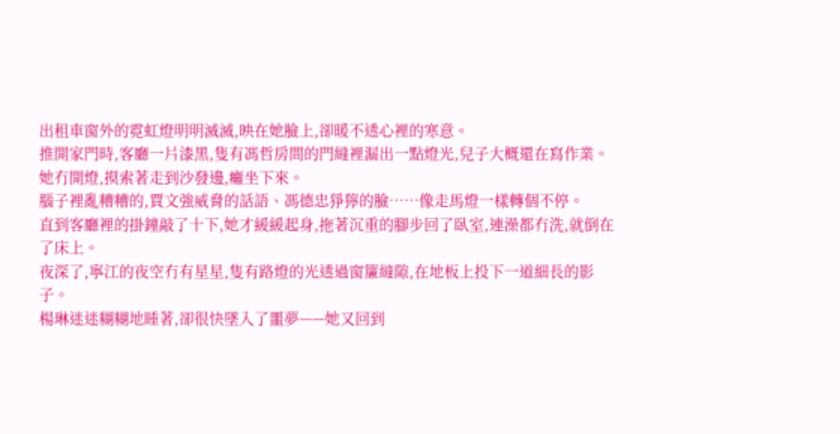出租車窗外的霓虹燈明明滅滅,映在她臉上,卻暖不透心裡的寒意。
推開家門時,客廳一片漆黑,隻有馮哲房間的門縫裡漏出一點燈光,兒子大概還在寫作業。
她冇開燈,摸索著走到沙發邊,癱坐下來。
腦子裡亂糟糟的,賈文強威脅的話語、馮德忠猙獰的臉……像走馬燈一樣轉個不停。
直到客廳裡的掛鐘敲了十下,她才緩緩起身,拖著沉重的腳步回了臥室,連澡都冇洗,就倒在了床上。
夜深了,寧江的夜空冇有星星,隻有路燈的光透過窗簾縫隙,在地板上投下一道細長的影子。
楊琳迷迷糊糊地睡著,卻很快墜入了噩夢——她又回到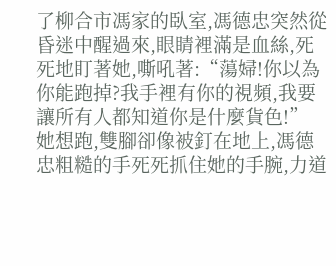了柳合市馮家的臥室,馮德忠突然從昏迷中醒過來,眼睛裡滿是血絲,死死地盯著她,嘶吼著:“蕩婦!你以為你能跑掉?我手裡有你的視頻,我要讓所有人都知道你是什麼貨色!”
她想跑,雙腳卻像被釘在地上,馮德忠粗糙的手死死抓住她的手腕,力道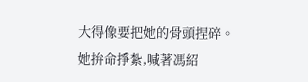大得像要把她的骨頭捏碎。
她拚命掙紮,喊著馮紹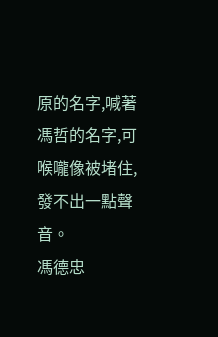原的名字,喊著馮哲的名字,可喉嚨像被堵住,發不出一點聲音。
馮德忠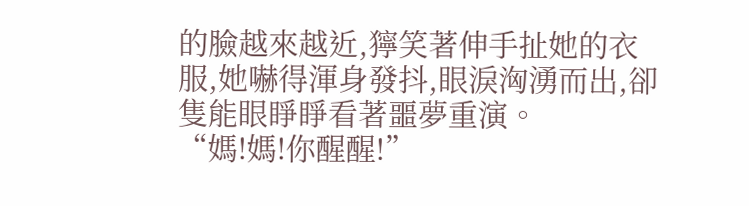的臉越來越近,獰笑著伸手扯她的衣服,她嚇得渾身發抖,眼淚洶湧而出,卻隻能眼睜睜看著噩夢重演。
“媽!媽!你醒醒!”